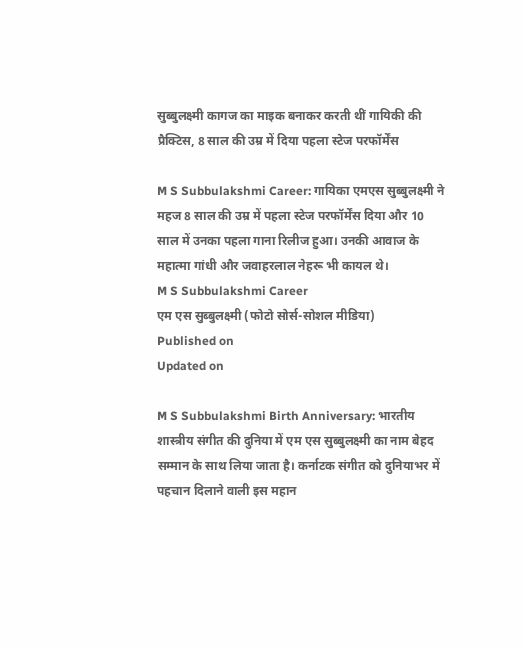सुब्बुलक्ष्मी कागज का माइक बनाकर करती थीं गायिकी की प्रैक्टिस, 8 साल की उम्र में दिया पहला स्टेज परफॉर्मेंस

M S Subbulakshmi Career: गायिका एमएस सुब्बुलक्ष्मी ने महज 8 साल की उम्र में पहला स्टेज परफॉर्मेंस दिया और 10 साल में उनका पहला गाना रिलीज हुआ। उनकी आवाज के महात्मा गांधी और जवाहरलाल नेहरू भी कायल थे।
M S Subbulakshmi Career
एम एस सुब्बुलक्ष्मी (फोटो सोर्स-सोशल मीडिया)
Published on
Updated on

M S Subbulakshmi Birth Anniversary: भारतीय शास्त्रीय संगीत की दुनिया में एम एस सुब्बुलक्ष्मी का नाम बेहद सम्मान के साथ लिया जाता है। कर्नाटक संगीत को दुनियाभर में पहचान दिलाने वाली इस महान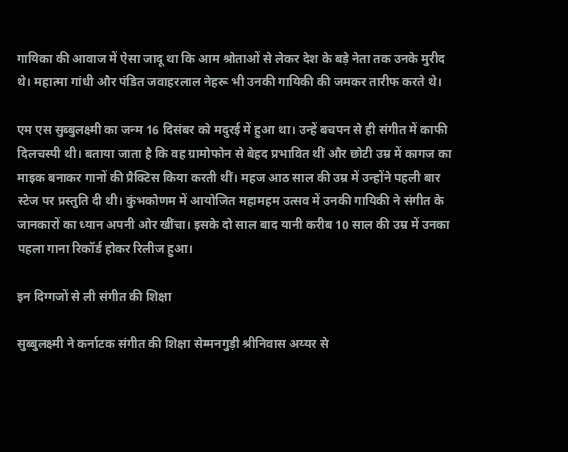गायिका की आवाज में ऐसा जादू था कि आम श्रोताओं से लेकर देश के बड़े नेता तक उनके मुरीद थे। महात्मा गांधी और पंडित जवाहरलाल नेहरू भी उनकी गायिकी की जमकर तारीफ करते थे।

एम एस सुब्बुलक्ष्मी का जन्म 16 दिसंबर को मदुरई में हुआ था। उन्हें बचपन से ही संगीत में काफी दिलचस्पी थी। बताया जाता है कि वह ग्रामोफोन से बेहद प्रभावित थीं और छोटी उम्र में कागज का माइक बनाकर गानों की प्रैक्टिस किया करती थीं। महज आठ साल की उम्र में उन्होंने पहली बार स्टेज पर प्रस्तुति दी थी। कुंभकोणम में आयोजित महामहम उत्सव में उनकी गायिकी ने संगीत के जानकारों का ध्यान अपनी ओर खींचा। इसके दो साल बाद यानी करीब 10 साल की उम्र में उनका पहला गाना रिकॉर्ड होकर रिलीज हुआ।

इन दिग्गजों से ली संगीत की शिक्षा

सुब्बुलक्ष्मी ने कर्नाटक संगीत की शिक्षा सेम्मनगुड़ी श्रीनिवास अय्यर से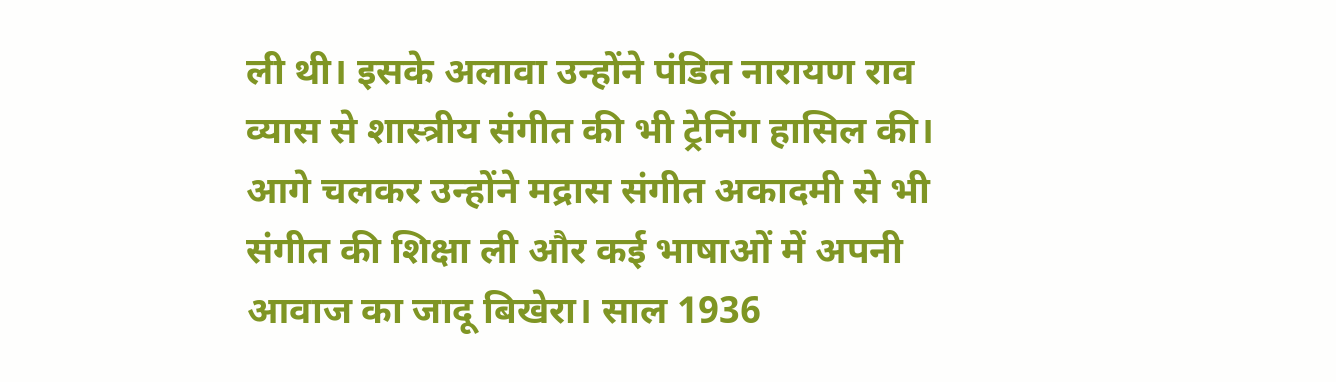ली थी। इसके अलावा उन्होंने पंडित नारायण राव व्यास से शास्त्रीय संगीत की भी ट्रेनिंग हासिल की। आगे चलकर उन्होंने मद्रास संगीत अकादमी से भी संगीत की शिक्षा ली और कई भाषाओं में अपनी आवाज का जादू बिखेरा। साल 1936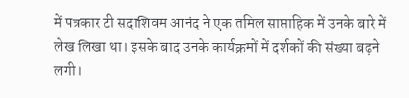में पत्रकार टी सदाशिवम आनंद ने एक तमिल साप्ताहिक में उनके बारे में लेख लिखा था। इसके बाद उनके कार्यक्रमों में दर्शकों की संख्या बढ़ने लगी।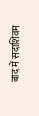बाद में सदाशिवम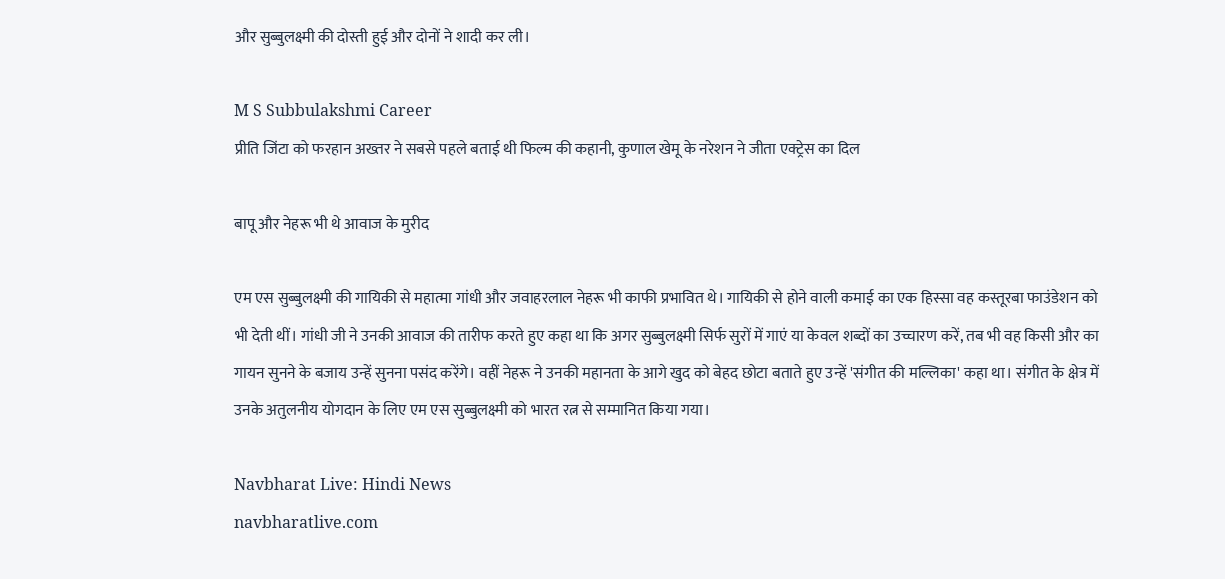और सुब्बुलक्ष्मी की दोस्ती हुई और दोनों ने शादी कर ली।

M S Subbulakshmi Career
प्रीति जिंटा को फरहान अख्तर ने सबसे पहले बताई थी फिल्म की कहानी, कुणाल खेमू के नरेशन ने जीता एक्ट्रेस का दिल

बापू और नेहरू भी थे आवाज के मुरीद

एम एस सुब्बुलक्ष्मी की गायिकी से महात्मा गांधी और जवाहरलाल नेहरू भी काफी प्रभावित थे। गायिकी से होने वाली कमाई का एक हिस्सा वह कस्तूरबा फाउंडेशन को भी देती थीं। गांधी जी ने उनकी आवाज की तारीफ करते हुए कहा था कि अगर सुब्बुलक्ष्मी सिर्फ सुरों में गाएं या केवल शब्दों का उच्चारण करें, तब भी वह किसी और का गायन सुनने के बजाय उन्हें सुनना पसंद करेंगे। वहीं नेहरू ने उनकी महानता के आगे खुद को बेहद छोटा बताते हुए उन्हें 'संगीत की मल्लिका' कहा था। संगीत के क्षेत्र में उनके अतुलनीय योगदान के लिए एम एस सुब्बुलक्ष्मी को भारत रत्न से सम्मानित किया गया।

Navbharat Live: Hindi News
navbharatlive.com